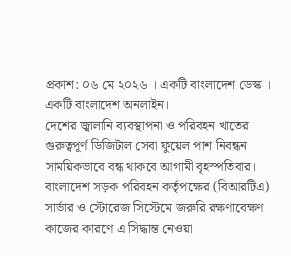প্রকাশ: ০৬ মে ২০২৬ । একটি বাংলাদেশ ডেস্ক । একটি বাংলাদেশ অনলাইন।
দেশের জ্বালানি ব্যবস্থাপনা ও পরিবহন খাতের গুরুত্বপূর্ণ ডিজিটাল সেবা ফুয়েল পাশ নিবন্ধন সাময়িকভাবে বন্ধ থাকবে আগামী বৃহস্পতিবার। বাংলাদেশ সড়ক পরিবহন কর্তৃপক্ষের (বিআরটিএ) সার্ভার ও স্টোরেজ সিস্টেমে জরুরি রক্ষণাবেক্ষণ কাজের কারণে এ সিদ্ধান্ত নেওয়া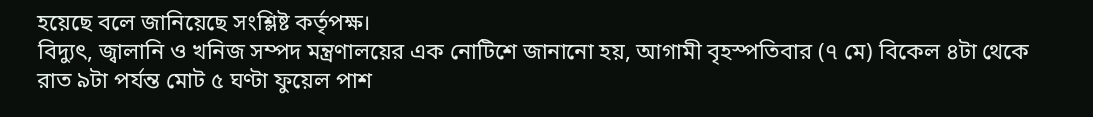হয়েছে বলে জানিয়েছে সংশ্লিষ্ট কর্তৃপক্ষ।
বিদ্যুৎ, জ্বালানি ও খনিজ সম্পদ মন্ত্রণালয়ের এক নোটিশে জানানো হয়, আগামী বৃহস্পতিবার (৭ মে) বিকেল ৪টা থেকে রাত ৯টা পর্যন্ত মোট ৫ ঘণ্টা ফুয়েল পাশ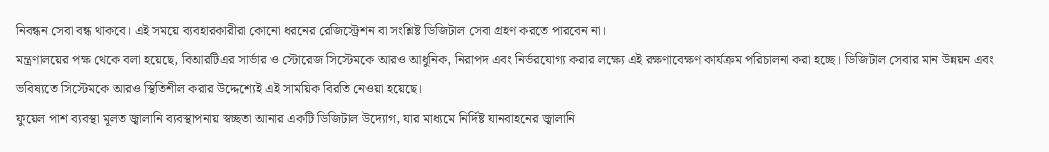নিবন্ধন সেবা বন্ধ থাকবে। এই সময়ে ব্যবহারকারীরা কোনো ধরনের রেজিস্ট্রেশন বা সংশ্লিষ্ট ডিজিটাল সেবা গ্রহণ করতে পারবেন না।
মন্ত্রণালয়ের পক্ষ থেকে বলা হয়েছে, বিআরটিএর সার্ভার ও স্টোরেজ সিস্টেমকে আরও আধুনিক, নিরাপদ এবং নির্ভরযোগ্য করার লক্ষ্যে এই রক্ষণাবেক্ষণ কার্যক্রম পরিচালনা করা হচ্ছে। ডিজিটাল সেবার মান উন্নয়ন এবং ভবিষ্যতে সিস্টেমকে আরও স্থিতিশীল করার উদ্দেশ্যেই এই সাময়িক বিরতি নেওয়া হয়েছে।
ফুয়েল পাশ ব্যবস্থা মূলত জ্বালানি ব্যবস্থাপনায় স্বচ্ছতা আনার একটি ডিজিটাল উদ্যোগ, যার মাধ্যমে নির্দিষ্ট যানবাহনের জ্বালানি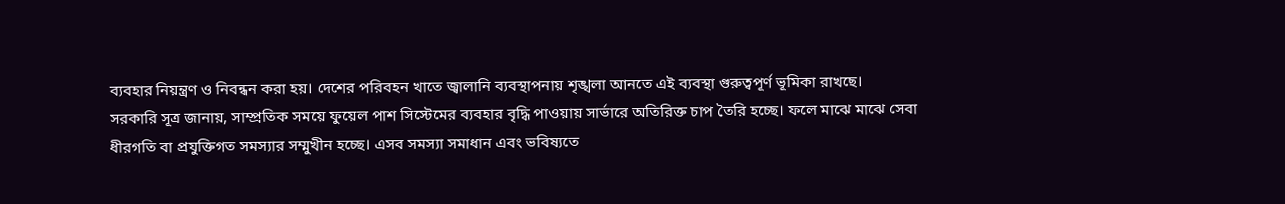ব্যবহার নিয়ন্ত্রণ ও নিবন্ধন করা হয়। দেশের পরিবহন খাতে জ্বালানি ব্যবস্থাপনায় শৃঙ্খলা আনতে এই ব্যবস্থা গুরুত্বপূর্ণ ভূমিকা রাখছে।
সরকারি সূত্র জানায়, সাম্প্রতিক সময়ে ফুয়েল পাশ সিস্টেমের ব্যবহার বৃদ্ধি পাওয়ায় সার্ভারে অতিরিক্ত চাপ তৈরি হচ্ছে। ফলে মাঝে মাঝে সেবা ধীরগতি বা প্রযুক্তিগত সমস্যার সম্মুখীন হচ্ছে। এসব সমস্যা সমাধান এবং ভবিষ্যতে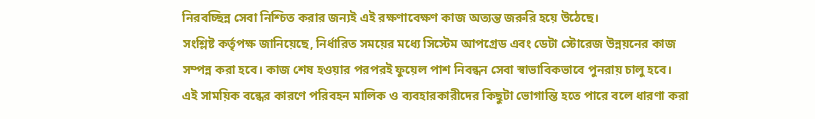নিরবচ্ছিন্ন সেবা নিশ্চিত করার জন্যই এই রক্ষণাবেক্ষণ কাজ অত্যন্ত জরুরি হয়ে উঠেছে।
সংশ্লিষ্ট কর্তৃপক্ষ জানিয়েছে, নির্ধারিত সময়ের মধ্যে সিস্টেম আপগ্রেড এবং ডেটা স্টোরেজ উন্নয়নের কাজ সম্পন্ন করা হবে। কাজ শেষ হওয়ার পরপরই ফুয়েল পাশ নিবন্ধন সেবা স্বাভাবিকভাবে পুনরায় চালু হবে।
এই সাময়িক বন্ধের কারণে পরিবহন মালিক ও ব্যবহারকারীদের কিছুটা ভোগান্তি হতে পারে বলে ধারণা করা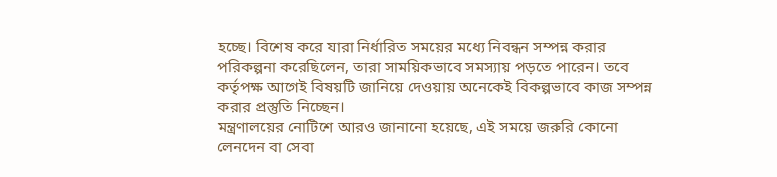হচ্ছে। বিশেষ করে যারা নির্ধারিত সময়ের মধ্যে নিবন্ধন সম্পন্ন করার পরিকল্পনা করেছিলেন, তারা সাময়িকভাবে সমস্যায় পড়তে পারেন। তবে কর্তৃপক্ষ আগেই বিষয়টি জানিয়ে দেওয়ায় অনেকেই বিকল্পভাবে কাজ সম্পন্ন করার প্রস্তুতি নিচ্ছেন।
মন্ত্রণালয়ের নোটিশে আরও জানানো হয়েছে, এই সময়ে জরুরি কোনো লেনদেন বা সেবা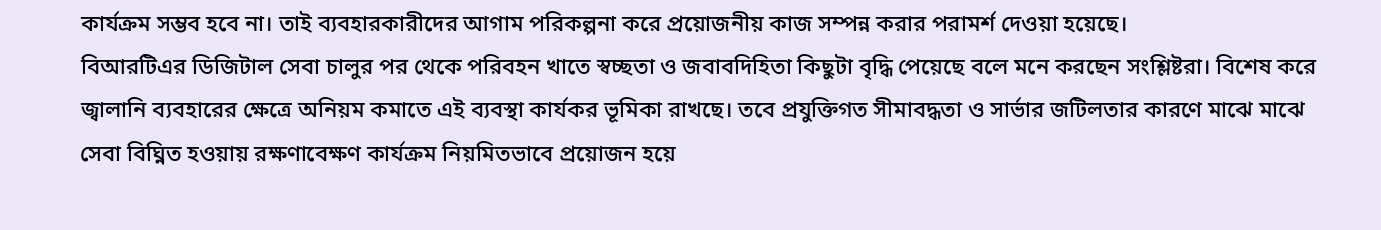কার্যক্রম সম্ভব হবে না। তাই ব্যবহারকারীদের আগাম পরিকল্পনা করে প্রয়োজনীয় কাজ সম্পন্ন করার পরামর্শ দেওয়া হয়েছে।
বিআরটিএর ডিজিটাল সেবা চালুর পর থেকে পরিবহন খাতে স্বচ্ছতা ও জবাবদিহিতা কিছুটা বৃদ্ধি পেয়েছে বলে মনে করছেন সংশ্লিষ্টরা। বিশেষ করে জ্বালানি ব্যবহারের ক্ষেত্রে অনিয়ম কমাতে এই ব্যবস্থা কার্যকর ভূমিকা রাখছে। তবে প্রযুক্তিগত সীমাবদ্ধতা ও সার্ভার জটিলতার কারণে মাঝে মাঝে সেবা বিঘ্নিত হওয়ায় রক্ষণাবেক্ষণ কার্যক্রম নিয়মিতভাবে প্রয়োজন হয়ে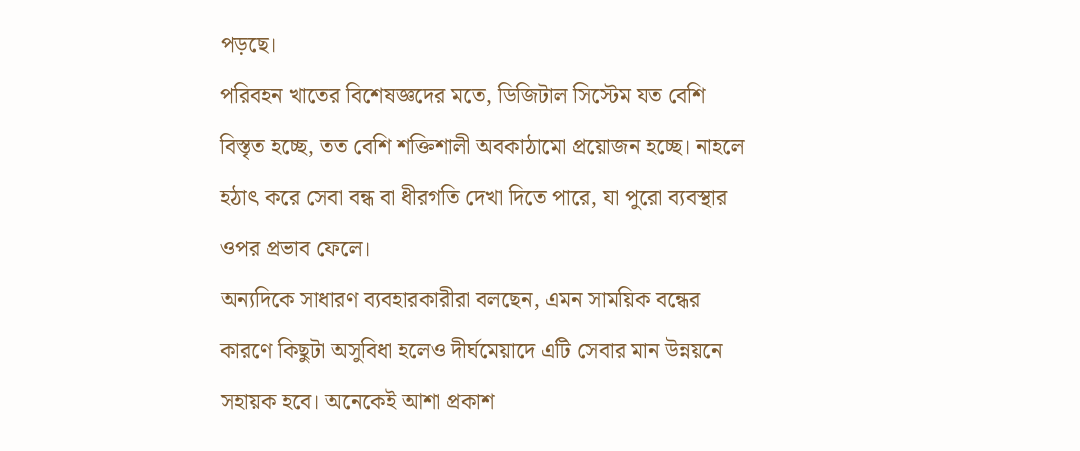পড়ছে।
পরিবহন খাতের বিশেষজ্ঞদের মতে, ডিজিটাল সিস্টেম যত বেশি বিস্তৃত হচ্ছে, তত বেশি শক্তিশালী অবকাঠামো প্রয়োজন হচ্ছে। নাহলে হঠাৎ করে সেবা বন্ধ বা ধীরগতি দেখা দিতে পারে, যা পুরো ব্যবস্থার ওপর প্রভাব ফেলে।
অন্যদিকে সাধারণ ব্যবহারকারীরা বলছেন, এমন সাময়িক বন্ধের কারণে কিছুটা অসুবিধা হলেও দীর্ঘমেয়াদে এটি সেবার মান উন্নয়নে সহায়ক হবে। অনেকেই আশা প্রকাশ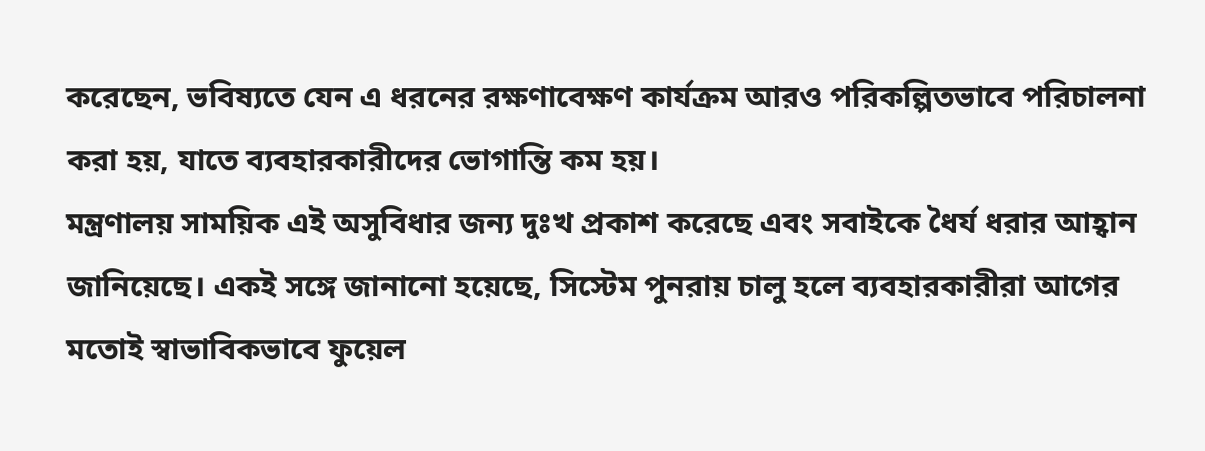করেছেন, ভবিষ্যতে যেন এ ধরনের রক্ষণাবেক্ষণ কার্যক্রম আরও পরিকল্পিতভাবে পরিচালনা করা হয়, যাতে ব্যবহারকারীদের ভোগান্তি কম হয়।
মন্ত্রণালয় সাময়িক এই অসুবিধার জন্য দুঃখ প্রকাশ করেছে এবং সবাইকে ধৈর্য ধরার আহ্বান জানিয়েছে। একই সঙ্গে জানানো হয়েছে, সিস্টেম পুনরায় চালু হলে ব্যবহারকারীরা আগের মতোই স্বাভাবিকভাবে ফুয়েল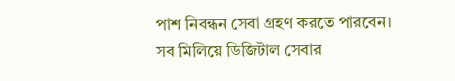পাশ নিবন্ধন সেবা গ্রহণ করতে পারবেন।
সব মিলিয়ে ডিজিটাল সেবার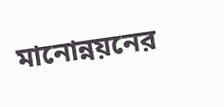মানোন্নয়নের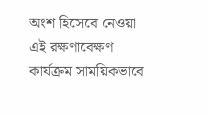অংশ হিসেবে নেওয়া এই রক্ষণাবেক্ষণ কার্যক্রম সাময়িকভাবে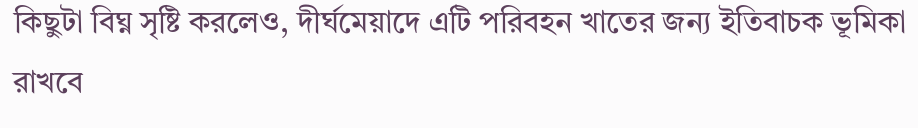কিছুটা বিঘ্ন সৃষ্টি করলেও, দীর্ঘমেয়াদে এটি পরিবহন খাতের জন্য ইতিবাচক ভূমিকা রাখবে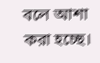বলে আশা করা হচ্ছে।